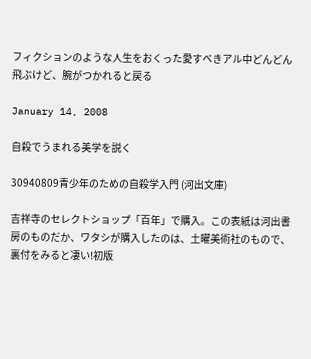フィクションのような人生をおくった愛すべきアル中どんどん飛ぶけど、腕がつかれると戻る

January 14, 2008

自殺でうまれる美学を説く

30940809青少年のための自殺学入門 (河出文庫)

吉祥寺のセレクトショップ「百年」で購入。この表紙は河出書房のものだか、ワタシが購入したのは、土曜美術社のもので、裏付をみると凄い!初版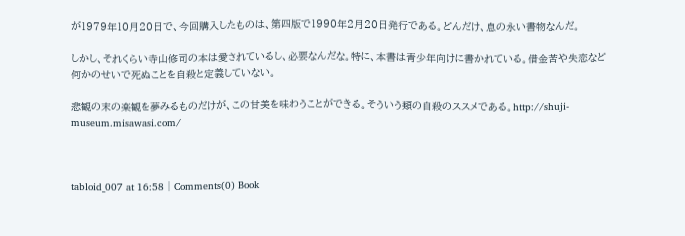が1979年10月20日で、今回購入したものは、第四版で1990年2月20日発行である。どんだけ、息の永い書物なんだ。

しかし、それくらい寺山修司の本は愛されているし、必要なんだな。特に、本書は青少年向けに書かれている。借金苦や失恋など 何かのせいで死ぬことを自殺と定義していない。

悲観の末の楽観を夢みるものだけが、この甘美を味わうことができる。そういう類の自殺のススメである。http://shuji-museum.misawasi.com/



tabloid_007 at 16:58│Comments(0) Book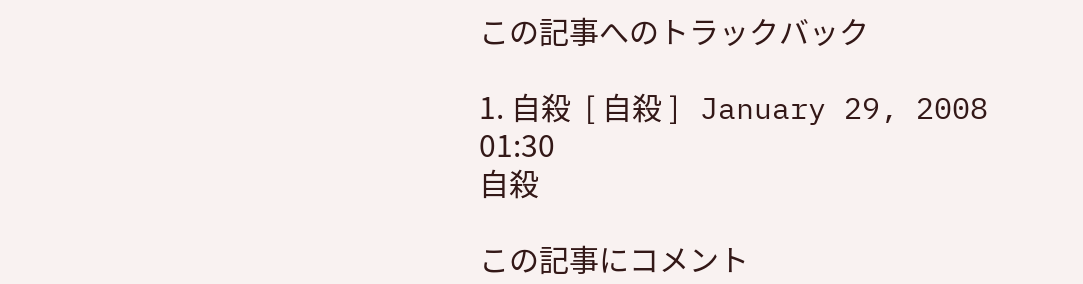この記事へのトラックバック

1. 自殺  [ 自殺 ]   January 29, 2008 01:30
自殺

この記事にコメント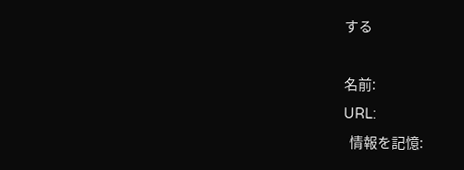する

名前:
URL:
  情報を記憶: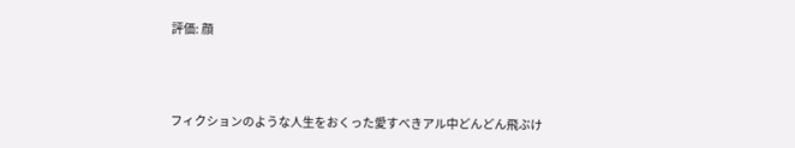評価: 顔



フィクションのような人生をおくった愛すべきアル中どんどん飛ぶけ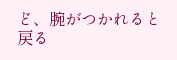ど、腕がつかれると戻る